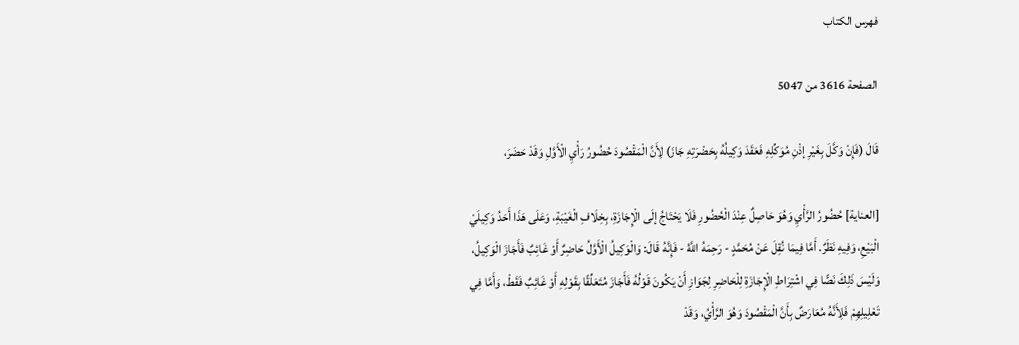فهرس الكتاب

الصفحة 3616 من 5047

قَالَ (فَإِنْ وَكَّلَ بِغَيْرِ إذْنِ مُوَكِّلِهِ فَعَقَدَ وَكِيلُهُ بِحَضْرَتِهِ جَازَ) لِأَنَّ الْمَقْصُودَ حُضُورُ رَأْيِ الْأَوَّلِ وَقَدْ حَضَرَ،

[العناية] حُضُورُ الرَّأْيِ وَهُوَ حَاصِلٌ عِنْدَ الْحُضُورِ فَلَا يَحْتَاجُ إلَى الْإِجَازَةِ، بِخِلَافِ الْغَيْبَةِ، وَعَلَى هَذَا أَحَدُ وَكِيلَيْ الْبَيْعِ، وَفِيهِ نَظَرٌ. أَمَّا فِيمَا نُقِلَ عَنْ مُحَمَّدٍ - رَحِمَهُ اللَّهُ - فَإِنَّهُ قَالَ: وَالْوَكِيلُ الْأَوَّلُ حَاضِرٌ أَوْ غَائِبٌ فَأَجَازَ الْوَكِيلُ، وَلَيْسَ ذَلِكَ نَصًّا فِي اشْتِرَاطِ الْإِجَازَةِ لِلْحَاضِرِ لِجَوَازِ أَنْ يَكُونَ قَوْلُهُ فَأَجَازَ مُتَعَلِّقًا بِقَوْلِهِ أَوْ غَائِبٌ فَقَطْ، وَأَمَّا فِي تَعْلِيلِهِمْ فَلِأَنَّهُ مُعَارَضٌ بِأَنَّ الْمَقْصُودَ وَهُوَ الرَّأْيُ، وَقَدْ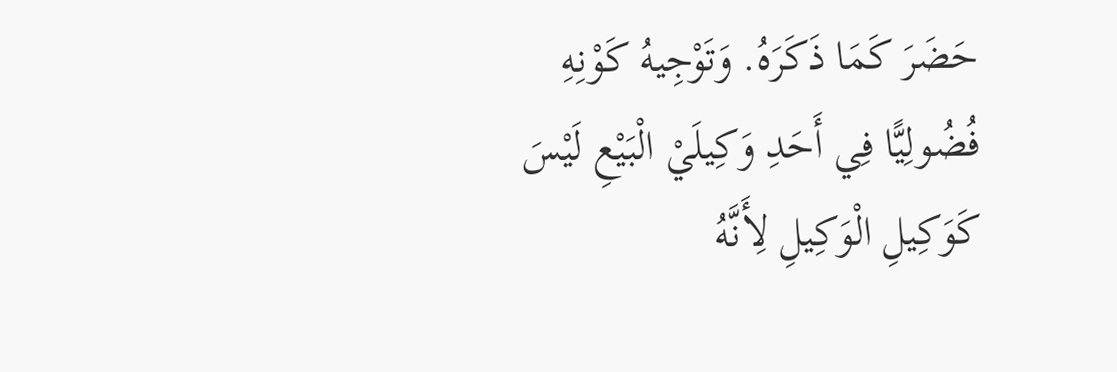حَضَرَ كَمَا ذَكَرَهُ. وَتَوْجِيهُ كَوْنِهِ فُضُولِيًّا فِي أَحَدِ وَكِيلَيْ الْبَيْعِ لَيْسَ كَوَكِيلِ الْوَكِيلِ لِأَنَّهُ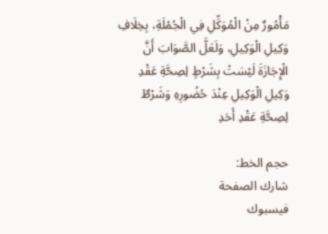مَأْمُورٌ مِنْ الْمُوَكِّلِ فِي الْجُمْلَةِ، بِخِلَافِ وَكِيلِ الْوَكِيلِ، وَلَعَلَّ الصَّوَابَ أَنَّ الْإِجَازَةَ لَيْسَتْ بِشَرْطٍ لِصِحَّةِ عَقْدِ وَكِيلِ الْوَكِيلِ عِنْدَ حُضُورِهِ وَشَرْطٌ لِصِحَّةِ عَقْدِ أَحَدِ

حجم الخط:
شارك الصفحة
فيسبوك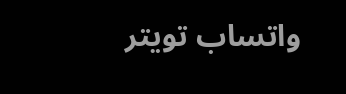واتساب تويتر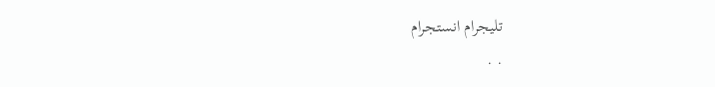تليجرام انستجرام
. .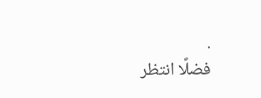.
فضلًا انتظر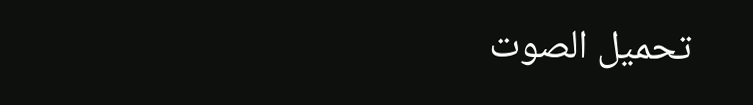تحميل الصوت